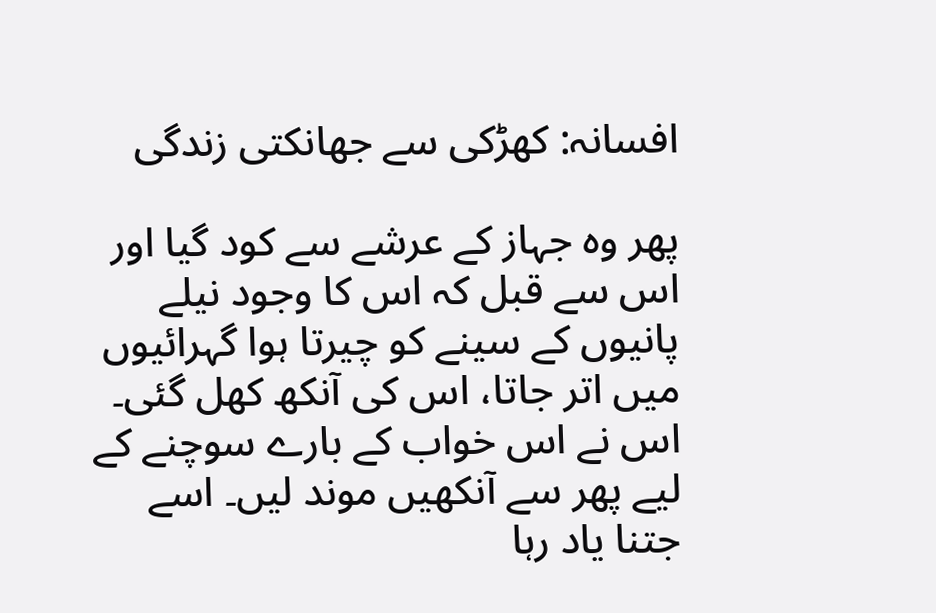افسانہ: کھڑکی سے جھانکتی زندگی

پھر وہ جہاز کے عرشے سے کود گیا اور اس سے قبل کہ اس کا وجود نیلے پانیوں کے سینے کو چیرتا ہوا گہرائیوں میں اتر جاتا، اس کی آنکھ کھل گئی۔
اس نے اس خواب کے بارے سوچنے کے لیے پھر سے آنکھیں موند لیں۔ اسے جتنا یاد رہا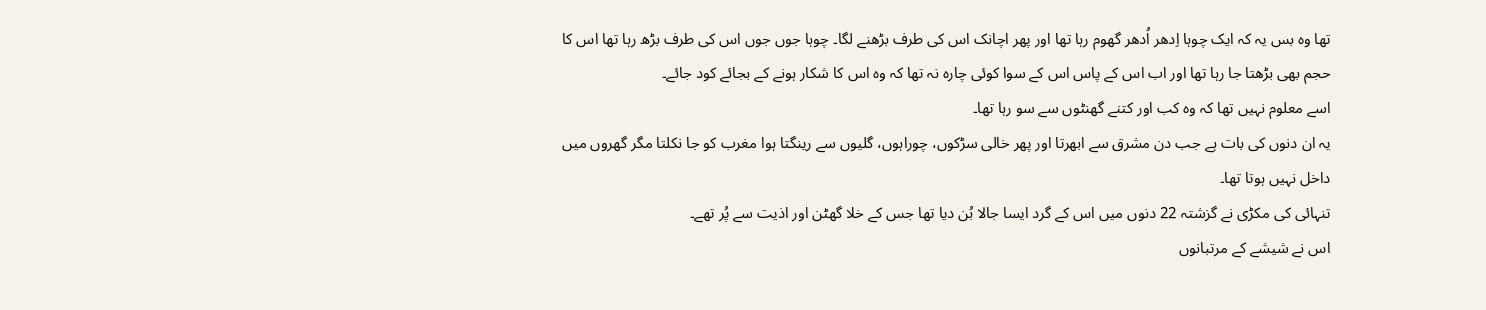تھا وہ بس یہ کہ ایک چوہا اِدھر اُدھر گھوم رہا تھا اور پھر اچانک اس کی طرف بڑھنے لگا۔ چوہا جوں جوں اس کی طرف بڑھ رہا تھا اس کا حجم بھی بڑھتا جا رہا تھا اور اب اس کے پاس اس کے سوا کوئی چارہ نہ تھا کہ وہ اس کا شکار ہونے کے بجائے کود جائے۔
اسے معلوم نہیں تھا کہ وہ کب اور کتنے گھنٹوں سے سو رہا تھا۔
یہ ان دنوں کی بات ہے جب دن مشرق سے ابھرتا اور پھر خالی سڑکوں، چوراہوں، گلیوں سے رینگتا ہوا مغرب کو جا نکلتا مگر گھروں میں داخل نہیں ہوتا تھا۔
تنہائی کی مکڑی نے گزشتہ 22 دنوں میں اس کے گرد ایسا جالا بُن دیا تھا جس کے خلا گھٹن اور اذیت سے پُر تھے۔
اس نے شیشے کے مرتبانوں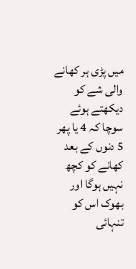میں پڑی ہر کھانے والی شے کو دیکھتے ہوئے سوچا کہ 4 یا پھر 5 دنوں کے بعد کھانے کو کچھ نہیں ہوگا اور بھوک اس کو تنہائی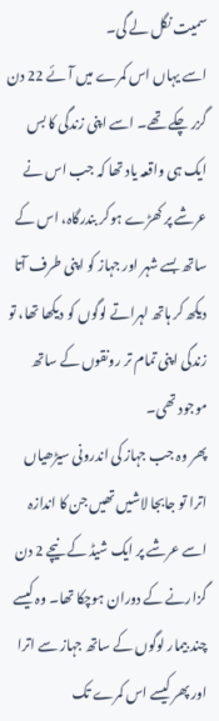سمیت نگل لے گی۔
اسے یہاں اس کمرے میں آئے 22 دن گزر چکے تھے۔ اسے اپنی زندگی کا بس ایک ہی واقعہ یاد تھا کہ جب اس نے عرشے پر کھڑے ہوکر بندرگاہ، اس کے ساتھ بسے شہر اور جہاز کو اپنی طرف آتا دیکھ کر ہاتھ لہراتے لوگوں کو دیکھا تھا، تو زندگی اپنی تمام تر رونقوں کے ساتھ موجود تھی۔
پھر وہ جب جہاز کی اندرونی سیڑھیاں اترا تو جابجا لاشیں تھیں جن کا اندازہ اسے عرشے پر ایک شیڈ کے نیچے 2 دن گزارنے کے دوران ہوچکا تھا۔ وہ کیسے چند بیمار لوگوں کے ساتھ جہاز سے اترا اور پھر کیسے اس کمرے تک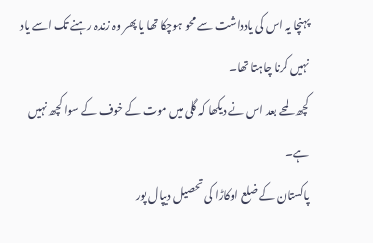پہنچا یہ اس کی یادداشت سے محو ہوچکا تھا یا پھر وہ زندہ رہنے تک اسے یاد نہیں کرنا چاہتا تھا۔
کچھ لمحے بعد اس نے دیکھا کہ گلی میں موت کے خوف کے سوا کچھ نہیں ہے۔
پاکستان کے ضلع اوکاڑا کی تحصیل دیپال پور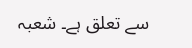سے تعلق ہے۔ شعبہ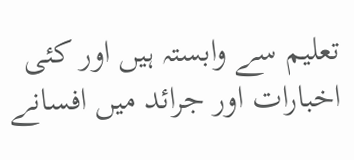تعلیم سے وابستہ ہیں اور کئی اخبارات اور جرائد میں افسانے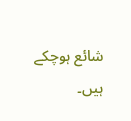شائع ہوچکے ہیں۔